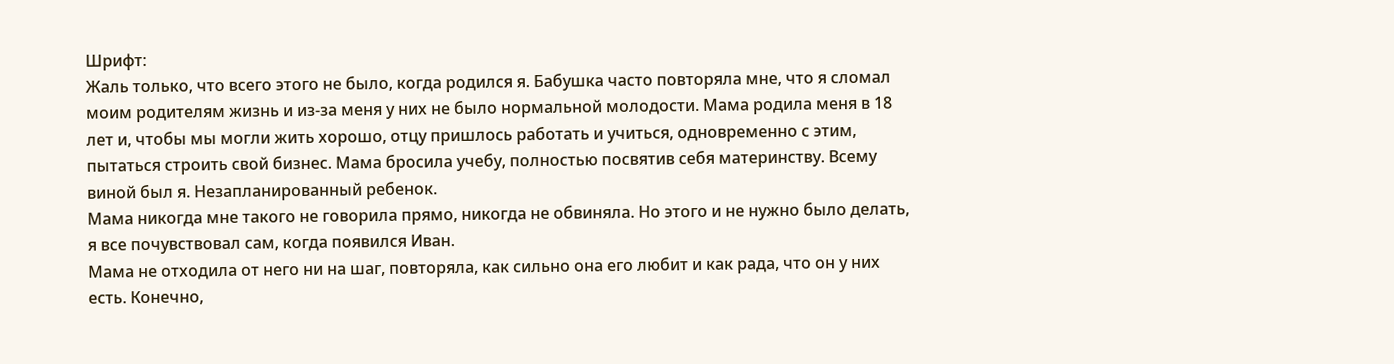Шрифт:
Жаль только, что всего этого не было, когда родился я. Бабушка часто повторяла мне, что я сломал моим родителям жизнь и из-за меня у них не было нормальной молодости. Мама родила меня в 18 лет и, чтобы мы могли жить хорошо, отцу пришлось работать и учиться, одновременно с этим, пытаться строить свой бизнес. Мама бросила учебу, полностью посвятив себя материнству. Всему виной был я. Незапланированный ребенок.
Мама никогда мне такого не говорила прямо, никогда не обвиняла. Но этого и не нужно было делать, я все почувствовал сам, когда появился Иван.
Мама не отходила от него ни на шаг, повторяла, как сильно она его любит и как рада, что он у них есть. Конечно,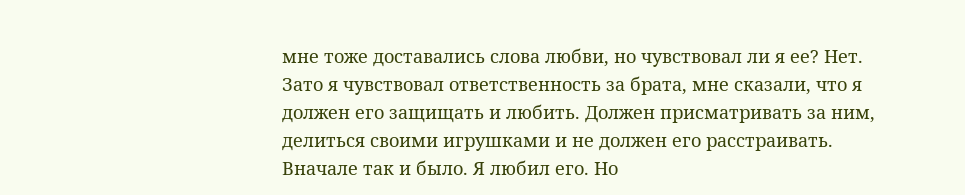мне тоже доставались слова любви, но чувствовал ли я ее? Нет. Зато я чувствовал ответственность за брата, мне сказали, что я должен его защищать и любить. Должен присматривать за ним, делиться своими игрушками и не должен его расстраивать. Вначале так и было. Я любил его. Но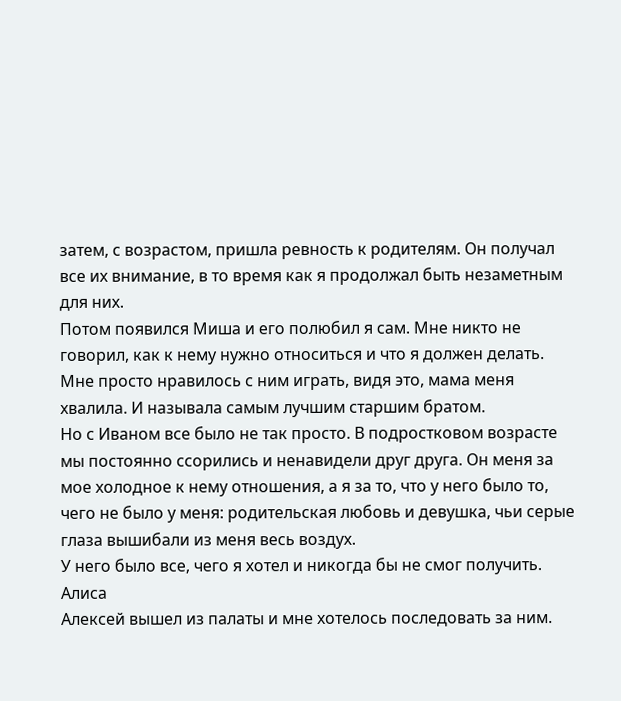затем, с возрастом, пришла ревность к родителям. Он получал все их внимание, в то время как я продолжал быть незаметным для них.
Потом появился Миша и его полюбил я сам. Мне никто не говорил, как к нему нужно относиться и что я должен делать. Мне просто нравилось с ним играть, видя это, мама меня хвалила. И называла самым лучшим старшим братом.
Но с Иваном все было не так просто. В подростковом возрасте мы постоянно ссорились и ненавидели друг друга. Он меня за мое холодное к нему отношения, а я за то, что у него было то, чего не было у меня: родительская любовь и девушка, чьи серые глаза вышибали из меня весь воздух.
У него было все, чего я хотел и никогда бы не смог получить.
Алиса
Алексей вышел из палаты и мне хотелось последовать за ним.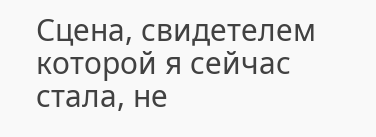Сцена, свидетелем которой я сейчас стала, не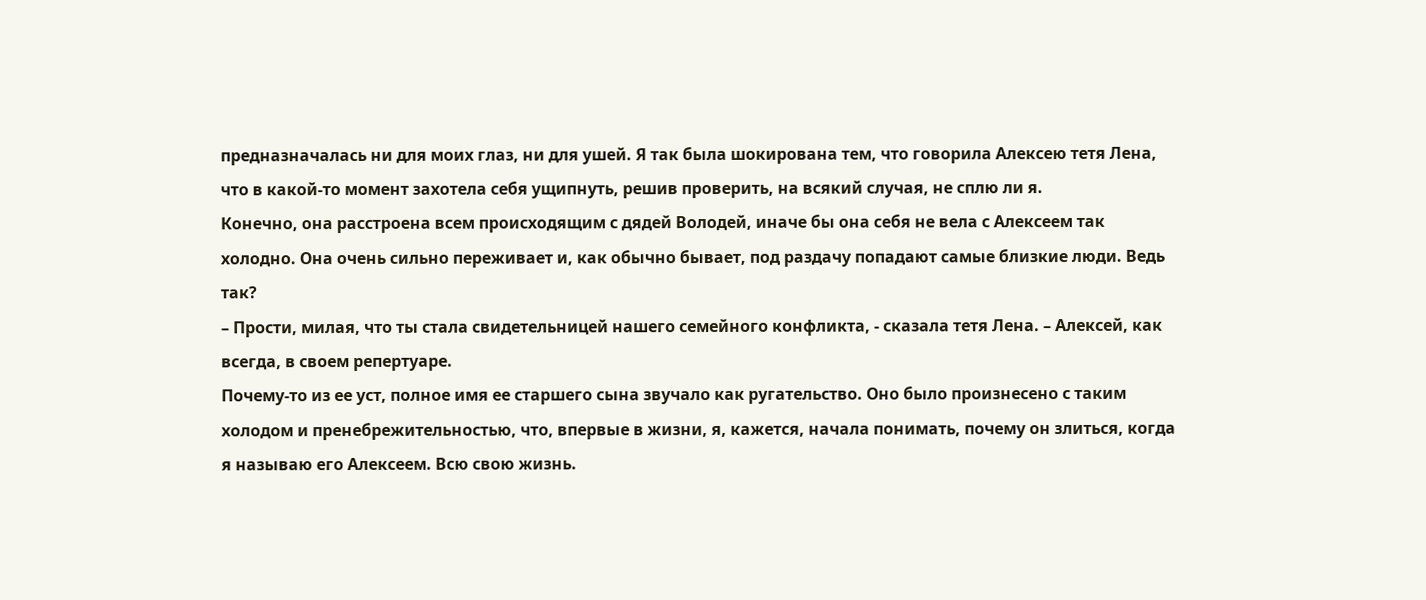предназначалась ни для моих глаз, ни для ушей. Я так была шокирована тем, что говорила Алексею тетя Лена, что в какой-то момент захотела себя ущипнуть, решив проверить, на всякий случая, не сплю ли я.
Конечно, она расстроена всем происходящим с дядей Володей, иначе бы она себя не вела с Алексеем так холодно. Она очень сильно переживает и, как обычно бывает, под раздачу попадают самые близкие люди. Ведь так?
– Прости, милая, что ты стала свидетельницей нашего семейного конфликта, - сказала тетя Лена. – Алексей, как всегда, в своем репертуаре.
Почему-то из ее уст, полное имя ее старшего сына звучало как ругательство. Оно было произнесено с таким холодом и пренебрежительностью, что, впервые в жизни, я, кажется, начала понимать, почему он злиться, когда я называю его Алексеем. Всю свою жизнь.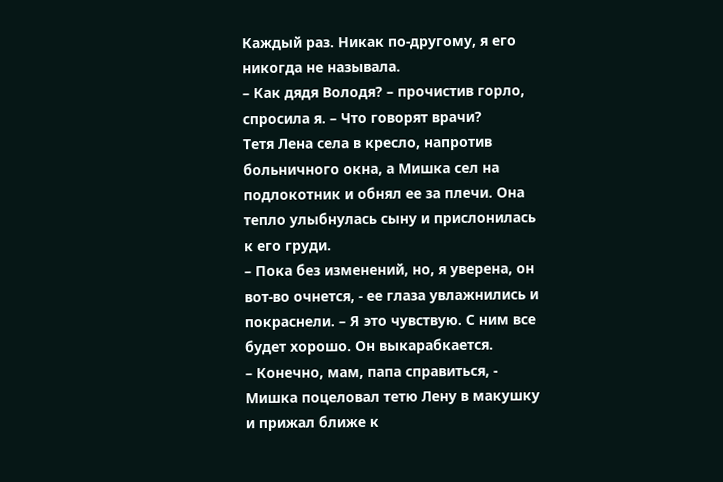Каждый раз. Никак по-другому, я его никогда не называла.
– Как дядя Володя? – прочистив горло, спросила я. – Что говорят врачи?
Тетя Лена села в кресло, напротив больничного окна, а Мишка сел на подлокотник и обнял ее за плечи. Она тепло улыбнулась сыну и прислонилась к его груди.
– Пока без изменений, но, я уверена, он вот-во очнется, - ее глаза увлажнились и покраснели. – Я это чувствую. С ним все будет хорошо. Он выкарабкается.
– Конечно, мам, папа справиться, - Мишка поцеловал тетю Лену в макушку и прижал ближе к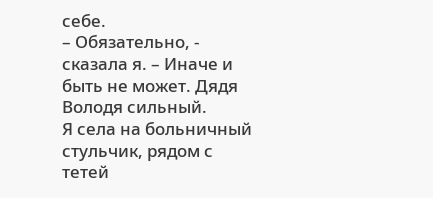себе.
– Обязательно, - сказала я. – Иначе и быть не может. Дядя Володя сильный.
Я села на больничный стульчик, рядом с тетей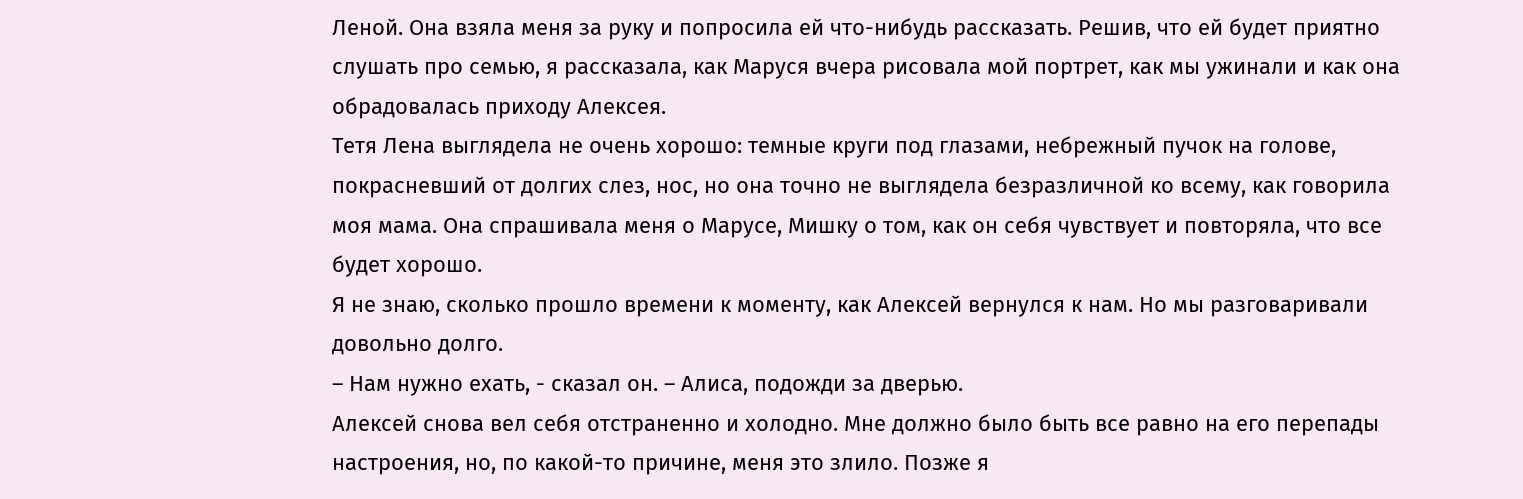Леной. Она взяла меня за руку и попросила ей что-нибудь рассказать. Решив, что ей будет приятно слушать про семью, я рассказала, как Маруся вчера рисовала мой портрет, как мы ужинали и как она обрадовалась приходу Алексея.
Тетя Лена выглядела не очень хорошо: темные круги под глазами, небрежный пучок на голове, покрасневший от долгих слез, нос, но она точно не выглядела безразличной ко всему, как говорила моя мама. Она спрашивала меня о Марусе, Мишку о том, как он себя чувствует и повторяла, что все будет хорошо.
Я не знаю, сколько прошло времени к моменту, как Алексей вернулся к нам. Но мы разговаривали довольно долго.
– Нам нужно ехать, - сказал он. – Алиса, подожди за дверью.
Алексей снова вел себя отстраненно и холодно. Мне должно было быть все равно на его перепады настроения, но, по какой-то причине, меня это злило. Позже я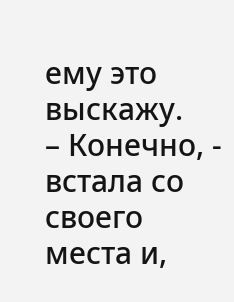ему это выскажу.
– Конечно, - встала со своего места и,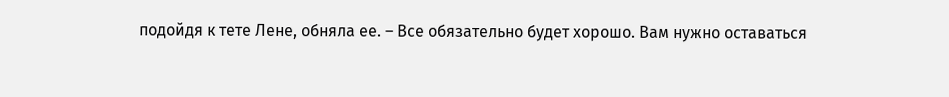подойдя к тете Лене, обняла ее. – Все обязательно будет хорошо. Вам нужно оставаться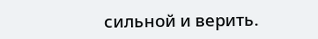сильной и верить.